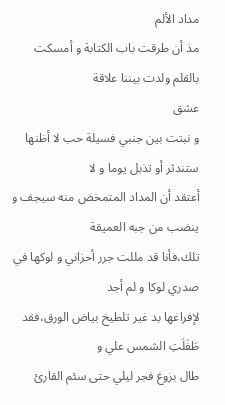مداد الألم
مذ أن طرقت باب الكتابة و أمسكت بالقلم ولدت بيننا علاقة
عشق
و نبتت بين جنبي فسيلة حب لا أظنها ستندثر أو تذبل يوما و لا
أعتقد أن المداد المتمخض منه سيجف و ينضب من جبه العميقة
تلك،فأنا قد مللت جرر أحزاني و لوكها في صدري لوكا و لم أجد
لإفراغها بد غير تلطيخ بياض الورق،فقد طَفَلَتِ الشمس علي و
طال بزوغ فجر ليلي حتى سئم القارئ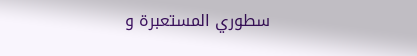سطوري المستعبرة و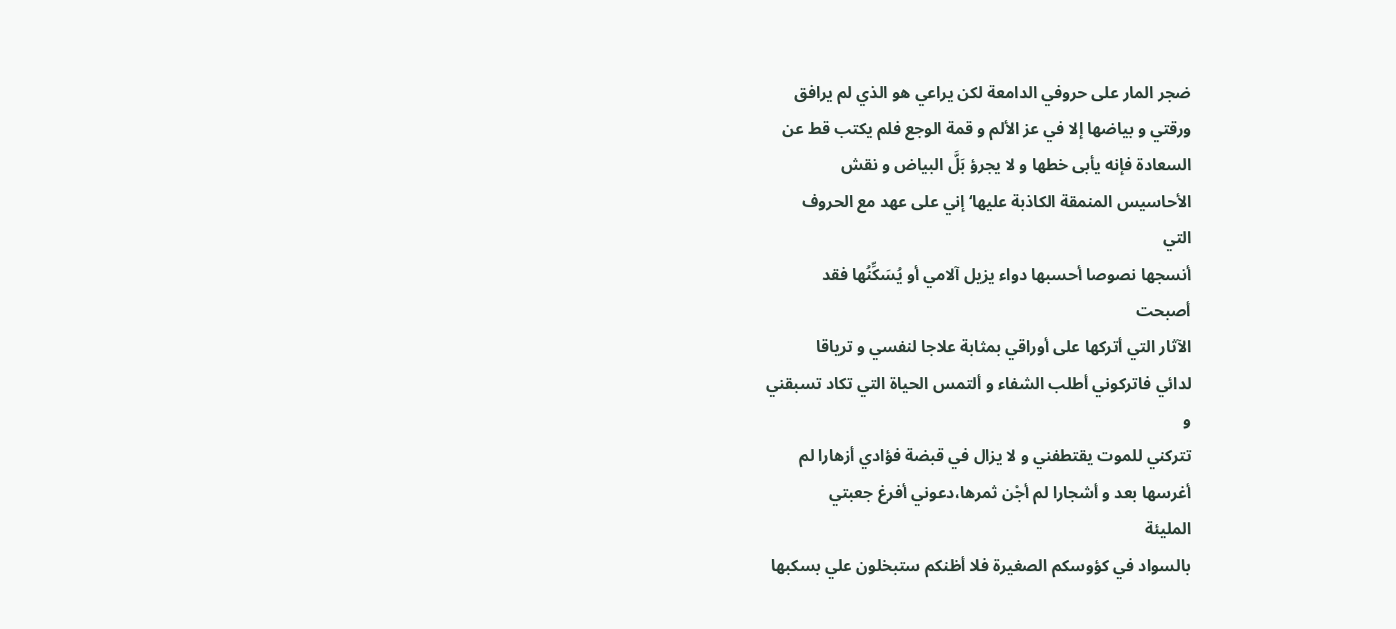ضجر المار على حروفي الدامعة لكن يراعي هو الذي لم يرافق
ورقتي و بياضها إلا في عز الألم و قمة الوجع فلم يكتب قط عن
السعادة فإنه يأبى خطها و لا يجرؤ بَلَّ البياض و نقش
الأحاسيس المنمقة الكاذبة عليها‘إني على عهد مع الحروف
التي
أنسجها نصوصا أحسبها دواء يزيل آلامي أو يُسَكِّنُها فقد
أصبحت
الآثار التي أتركها على أوراقي بمثابة علاجا لنفسي و ترياقا
لدائي فاتركوني أطلب الشفاء و ألتمس الحياة التي تكاد تسبقني
و
تتركني للموت يقتطفني و لا يزال في قبضة فؤادي أزهارا لم
أغرسها بعد و أشجارا لم أجْن ثمرها،دعوني أفرغ جعبتي
المليئة
بالسواد في كؤوسكم الصغيرة فلا أظنكم ستبخلون علي بسكبها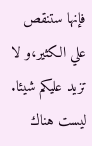فإنها ستنقص علي الكثير،و لا تزيد عليكم شيئا.
ليست هناك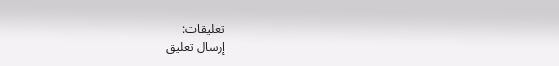تعليقات:
إرسال تعليق